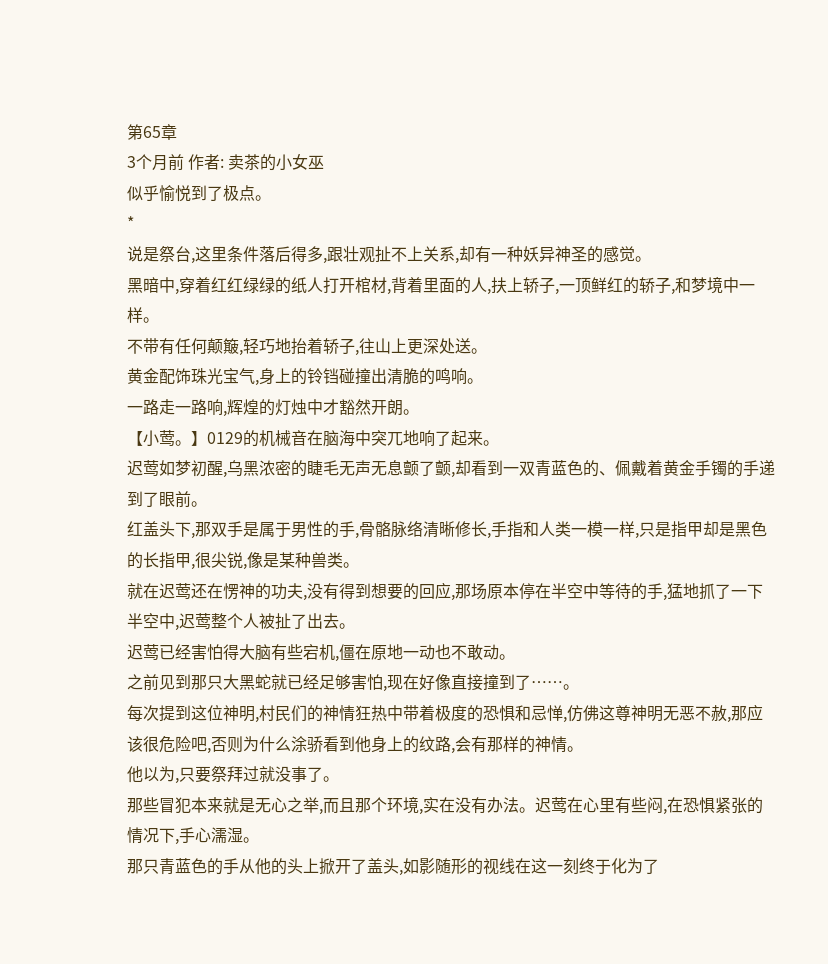第65章
3个月前 作者: 卖茶的小女巫
似乎愉悦到了极点。
*
说是祭台,这里条件落后得多,跟壮观扯不上关系,却有一种妖异神圣的感觉。
黑暗中,穿着红红绿绿的纸人打开棺材,背着里面的人,扶上轿子,一顶鲜红的轿子,和梦境中一样。
不带有任何颠簸,轻巧地抬着轿子,往山上更深处送。
黄金配饰珠光宝气,身上的铃铛碰撞出清脆的鸣响。
一路走一路响,辉煌的灯烛中才豁然开朗。
【小莺。】0129的机械音在脑海中突兀地响了起来。
迟莺如梦初醒,乌黑浓密的睫毛无声无息颤了颤,却看到一双青蓝色的、佩戴着黄金手镯的手递到了眼前。
红盖头下,那双手是属于男性的手,骨骼脉络清晰修长,手指和人类一模一样,只是指甲却是黑色的长指甲,很尖锐,像是某种兽类。
就在迟莺还在愣神的功夫,没有得到想要的回应,那场原本停在半空中等待的手,猛地抓了一下半空中,迟莺整个人被扯了出去。
迟莺已经害怕得大脑有些宕机,僵在原地一动也不敢动。
之前见到那只大黑蛇就已经足够害怕,现在好像直接撞到了……。
每次提到这位神明,村民们的神情狂热中带着极度的恐惧和忌惮,仿佛这尊神明无恶不赦,那应该很危险吧,否则为什么涂骄看到他身上的纹路,会有那样的神情。
他以为,只要祭拜过就没事了。
那些冒犯本来就是无心之举,而且那个环境,实在没有办法。迟莺在心里有些闷,在恐惧紧张的情况下,手心濡湿。
那只青蓝色的手从他的头上掀开了盖头,如影随形的视线在这一刻终于化为了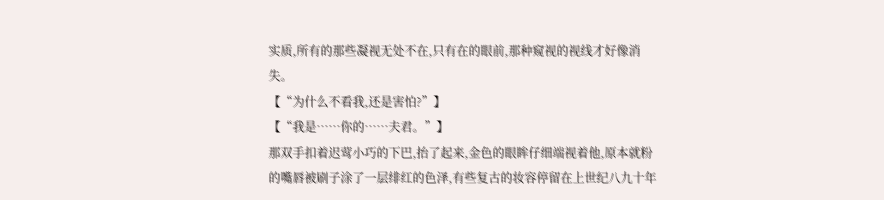实质,所有的那些凝视无处不在,只有在的眼前,那种窥视的视线才好像消失。
【“为什么不看我,还是害怕?”】
【“我是……你的……夫君。”】
那双手扣着迟莺小巧的下巴,抬了起来,金色的眼眸仔细端视着他,原本就粉的嘴唇被刷子涂了一层绯红的色泽,有些复古的妆容停留在上世纪八九十年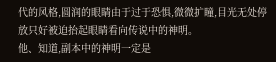代的风格,圆润的眼睛由于过于恐惧,微微扩瞳,目光无处停放只好被迫抬起眼睛看向传说中的神明。
他、知道,副本中的神明一定是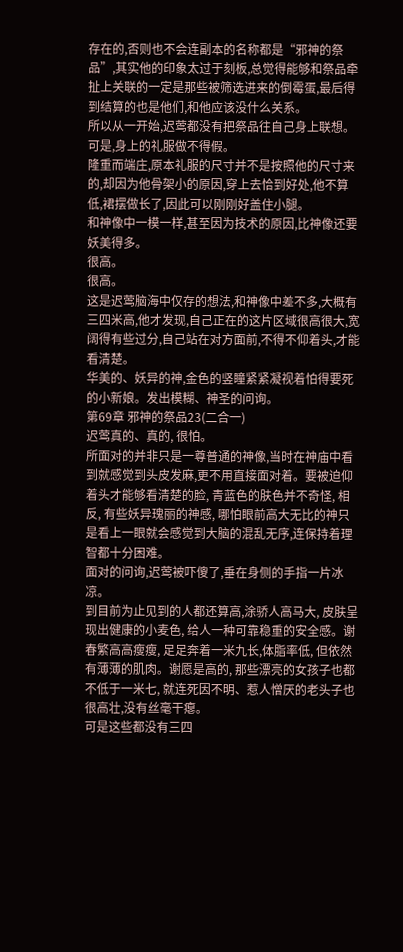存在的,否则也不会连副本的名称都是“邪神的祭品”,其实他的印象太过于刻板,总觉得能够和祭品牵扯上关联的一定是那些被筛选进来的倒霉蛋,最后得到结算的也是他们,和他应该没什么关系。
所以从一开始,迟莺都没有把祭品往自己身上联想。
可是,身上的礼服做不得假。
隆重而端庄,原本礼服的尺寸并不是按照他的尺寸来的,却因为他骨架小的原因,穿上去恰到好处,他不算低,裙摆做长了,因此可以刚刚好盖住小腿。
和神像中一模一样,甚至因为技术的原因,比神像还要妖美得多。
很高。
很高。
这是迟莺脑海中仅存的想法,和神像中差不多,大概有三四米高,他才发现,自己正在的这片区域很高很大,宽阔得有些过分,自己站在对方面前,不得不仰着头,才能看清楚。
华美的、妖异的神,金色的竖瞳紧紧凝视着怕得要死的小新娘。发出模糊、神圣的问询。
第69章 邪神的祭品23(二合一)
迟莺真的、真的, 很怕。
所面对的并非只是一尊普通的神像,当时在神庙中看到就感觉到头皮发麻,更不用直接面对着。要被迫仰着头才能够看清楚的脸, 青蓝色的肤色并不奇怪, 相反, 有些妖异瑰丽的神感, 哪怕眼前高大无比的神只是看上一眼就会感觉到大脑的混乱无序,连保持着理智都十分困难。
面对的问询,迟莺被吓傻了,垂在身侧的手指一片冰凉。
到目前为止见到的人都还算高,涂骄人高马大, 皮肤呈现出健康的小麦色, 给人一种可靠稳重的安全感。谢春繁高高瘦瘦, 足足奔着一米九长,体脂率低, 但依然有薄薄的肌肉。谢愿是高的, 那些漂亮的女孩子也都不低于一米七, 就连死因不明、惹人憎厌的老头子也很高壮,没有丝毫干瘪。
可是这些都没有三四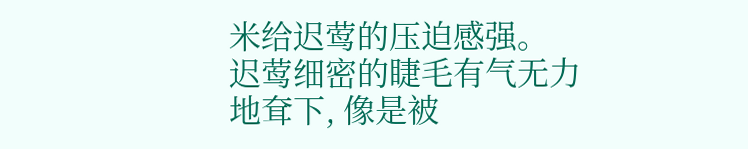米给迟莺的压迫感强。
迟莺细密的睫毛有气无力地耷下, 像是被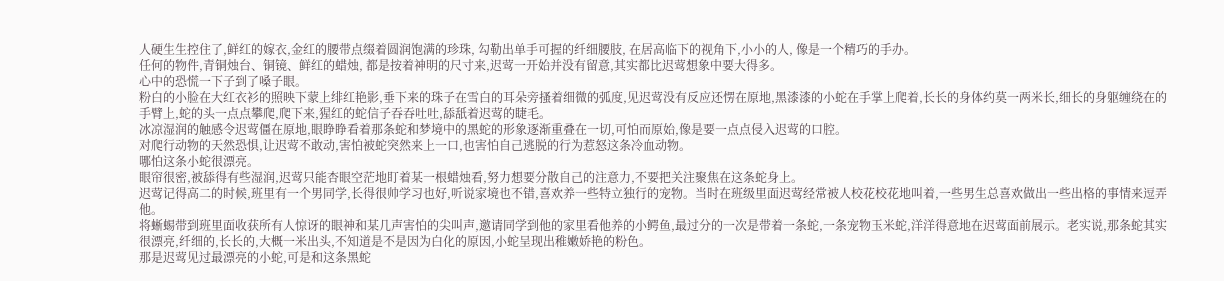人硬生生控住了,鲜红的嫁衣,金红的腰带点缀着圆润饱满的珍珠, 勾勒出单手可握的纤细腰肢, 在居高临下的视角下,小小的人, 像是一个精巧的手办。
任何的物件,青铜烛台、铜镜、鲜红的蜡烛, 都是按着神明的尺寸来,迟莺一开始并没有留意,其实都比迟莺想象中要大得多。
心中的恐慌一下子到了嗓子眼。
粉白的小脸在大红衣衫的照映下蒙上绯红艳影,垂下来的珠子在雪白的耳朵旁搔着细微的弧度,见迟莺没有反应还愣在原地,黑漆漆的小蛇在手掌上爬着,长长的身体约莫一两米长,细长的身躯缠绕在的手臂上,蛇的头一点点攀爬,爬下来,猩红的蛇信子吞吞吐吐,舔舐着迟莺的睫毛。
冰凉湿润的触感令迟莺僵在原地,眼睁睁看着那条蛇和梦境中的黑蛇的形象逐渐重叠在一切,可怕而原始,像是要一点点侵入迟莺的口腔。
对爬行动物的天然恐惧,让迟莺不敢动,害怕被蛇突然来上一口,也害怕自己逃脱的行为惹怒这条冷血动物。
哪怕这条小蛇很漂亮。
眼帘很密,被舔得有些湿润,迟莺只能杏眼空茫地盯着某一根蜡烛看,努力想要分散自己的注意力,不要把关注聚焦在这条蛇身上。
迟莺记得高二的时候,班里有一个男同学,长得很帅学习也好,听说家境也不错,喜欢养一些特立独行的宠物。当时在班级里面迟莺经常被人校花校花地叫着,一些男生总喜欢做出一些出格的事情来逗弄他。
将蜥蜴带到班里面收获所有人惊讶的眼神和某几声害怕的尖叫声,邀请同学到他的家里看他养的小鳄鱼,最过分的一次是带着一条蛇,一条宠物玉米蛇,洋洋得意地在迟莺面前展示。老实说,那条蛇其实很漂亮,纤细的,长长的,大概一米出头,不知道是不是因为白化的原因,小蛇呈现出稚嫩娇艳的粉色。
那是迟莺见过最漂亮的小蛇,可是和这条黑蛇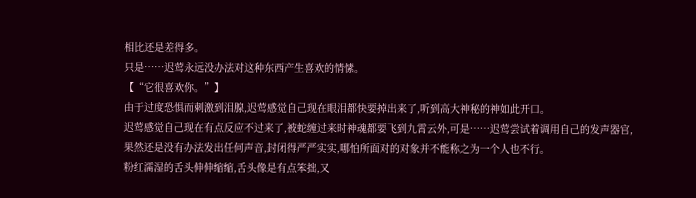相比还是差得多。
只是……迟莺永远没办法对这种东西产生喜欢的情愫。
【“它很喜欢你。”】
由于过度恐惧而刺激到泪腺,迟莺感觉自己现在眼泪都快要掉出来了,听到高大神秘的神如此开口。
迟莺感觉自己现在有点反应不过来了,被蛇缠过来时神魂都要飞到九霄云外,可是……迟莺尝试着调用自己的发声器官,果然还是没有办法发出任何声音,封闭得严严实实,哪怕所面对的对象并不能称之为一个人也不行。
粉红濡湿的舌头伸伸缩缩,舌头像是有点笨拙,又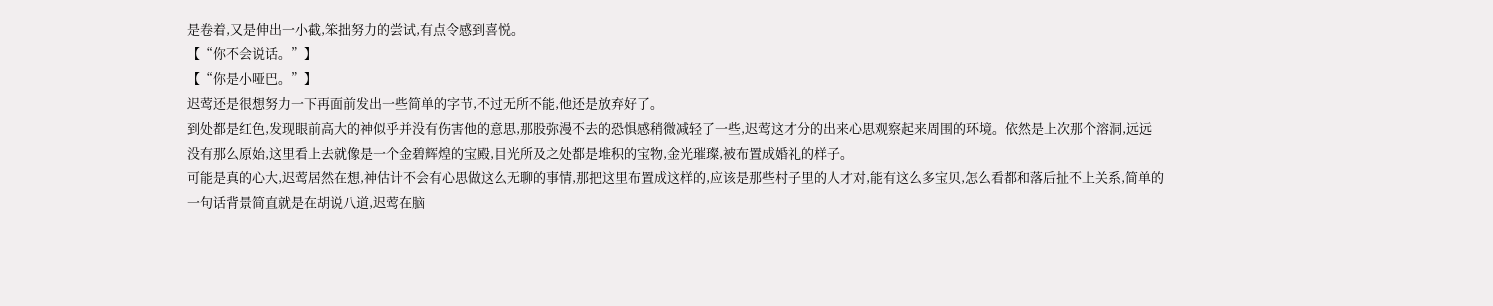是卷着,又是伸出一小截,笨拙努力的尝试,有点令感到喜悦。
【“你不会说话。”】
【“你是小哑巴。”】
迟莺还是很想努力一下再面前发出一些简单的字节,不过无所不能,他还是放弃好了。
到处都是红色,发现眼前高大的神似乎并没有伤害他的意思,那股弥漫不去的恐惧感稍微减轻了一些,迟莺这才分的出来心思观察起来周围的环境。依然是上次那个溶洞,远远没有那么原始,这里看上去就像是一个金碧辉煌的宝殿,目光所及之处都是堆积的宝物,金光璀璨,被布置成婚礼的样子。
可能是真的心大,迟莺居然在想,神估计不会有心思做这么无聊的事情,那把这里布置成这样的,应该是那些村子里的人才对,能有这么多宝贝,怎么看都和落后扯不上关系,简单的一句话背景简直就是在胡说八道,迟莺在脑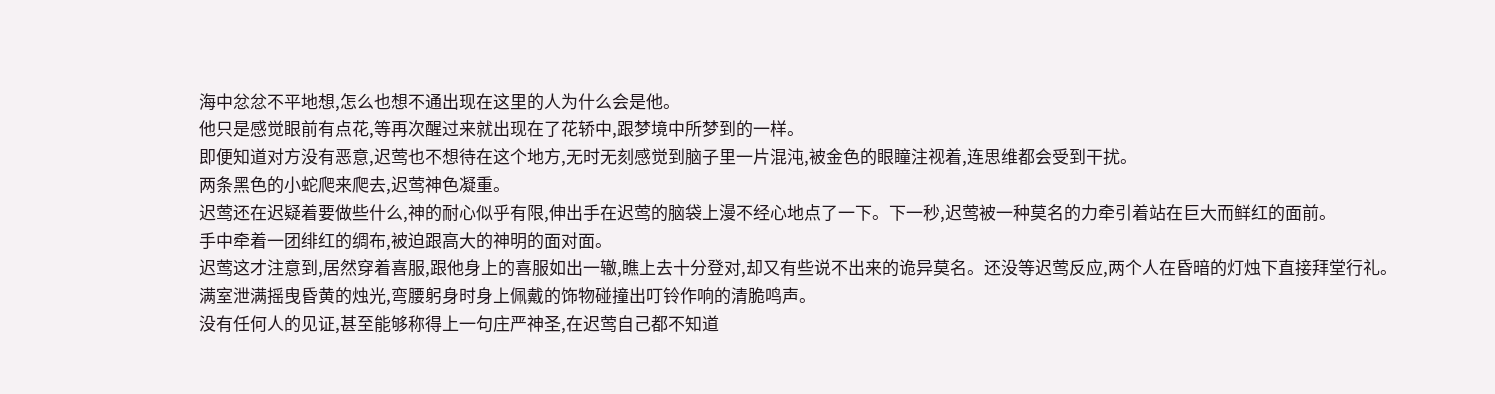海中忿忿不平地想,怎么也想不通出现在这里的人为什么会是他。
他只是感觉眼前有点花,等再次醒过来就出现在了花轿中,跟梦境中所梦到的一样。
即便知道对方没有恶意,迟莺也不想待在这个地方,无时无刻感觉到脑子里一片混沌,被金色的眼瞳注视着,连思维都会受到干扰。
两条黑色的小蛇爬来爬去,迟莺神色凝重。
迟莺还在迟疑着要做些什么,神的耐心似乎有限,伸出手在迟莺的脑袋上漫不经心地点了一下。下一秒,迟莺被一种莫名的力牵引着站在巨大而鲜红的面前。
手中牵着一团绯红的绸布,被迫跟高大的神明的面对面。
迟莺这才注意到,居然穿着喜服,跟他身上的喜服如出一辙,瞧上去十分登对,却又有些说不出来的诡异莫名。还没等迟莺反应,两个人在昏暗的灯烛下直接拜堂行礼。
满室泄满摇曳昏黄的烛光,弯腰躬身时身上佩戴的饰物碰撞出叮铃作响的清脆鸣声。
没有任何人的见证,甚至能够称得上一句庄严神圣,在迟莺自己都不知道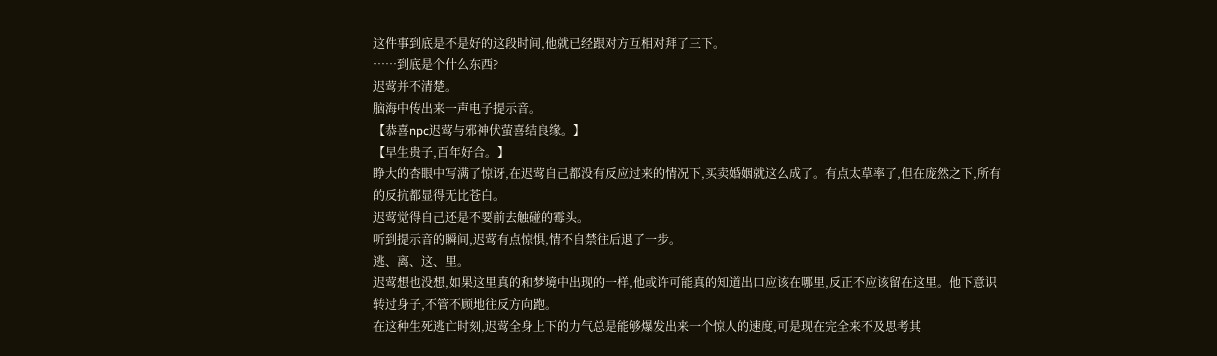这件事到底是不是好的这段时间,他就已经跟对方互相对拜了三下。
……到底是个什么东西?
迟莺并不清楚。
脑海中传出来一声电子提示音。
【恭喜npc迟莺与邪神伏萤喜结良缘。】
【早生贵子,百年好合。】
睁大的杏眼中写满了惊讶,在迟莺自己都没有反应过来的情况下,买卖婚姻就这么成了。有点太草率了,但在庞然之下,所有的反抗都显得无比苍白。
迟莺觉得自己还是不要前去触碰的霉头。
听到提示音的瞬间,迟莺有点惊惧,情不自禁往后退了一步。
逃、离、这、里。
迟莺想也没想,如果这里真的和梦境中出现的一样,他或许可能真的知道出口应该在哪里,反正不应该留在这里。他下意识转过身子,不管不顾地往反方向跑。
在这种生死逃亡时刻,迟莺全身上下的力气总是能够爆发出来一个惊人的速度,可是现在完全来不及思考其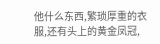他什么东西,繁琐厚重的衣服,还有头上的黄金凤冠,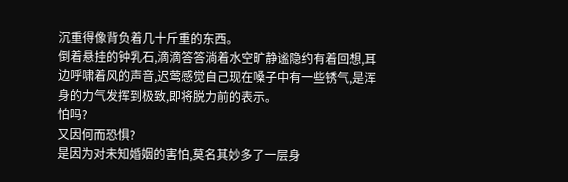沉重得像背负着几十斤重的东西。
倒着悬挂的钟乳石,滴滴答答淌着水空旷静谧隐约有着回想,耳边呼啸着风的声音,迟莺感觉自己现在嗓子中有一些锈气,是浑身的力气发挥到极致,即将脱力前的表示。
怕吗?
又因何而恐惧?
是因为对未知婚姻的害怕,莫名其妙多了一层身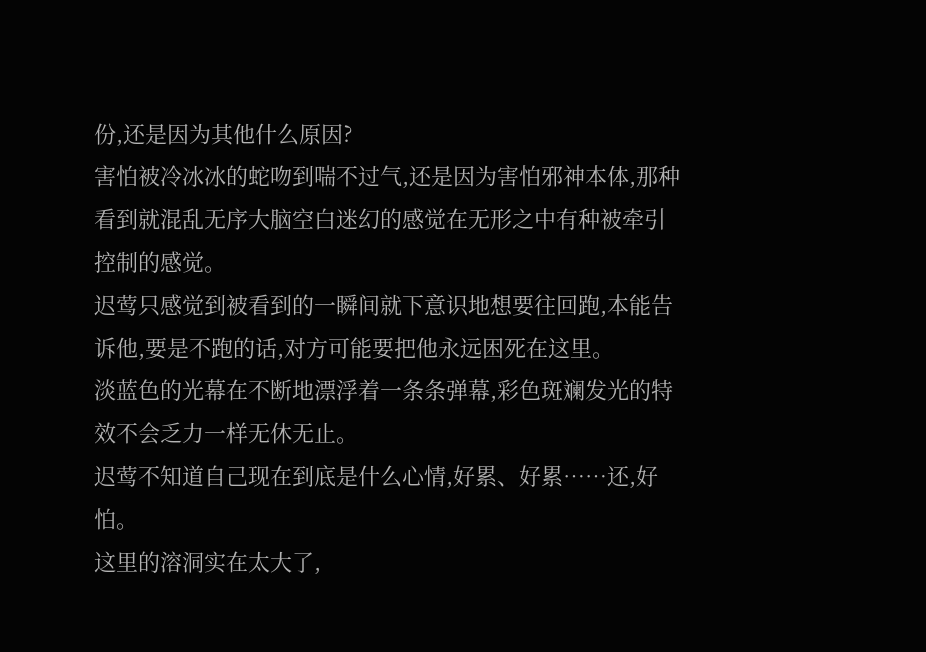份,还是因为其他什么原因?
害怕被冷冰冰的蛇吻到喘不过气,还是因为害怕邪神本体,那种看到就混乱无序大脑空白迷幻的感觉在无形之中有种被牵引控制的感觉。
迟莺只感觉到被看到的一瞬间就下意识地想要往回跑,本能告诉他,要是不跑的话,对方可能要把他永远困死在这里。
淡蓝色的光幕在不断地漂浮着一条条弹幕,彩色斑斓发光的特效不会乏力一样无休无止。
迟莺不知道自己现在到底是什么心情,好累、好累……还,好怕。
这里的溶洞实在太大了,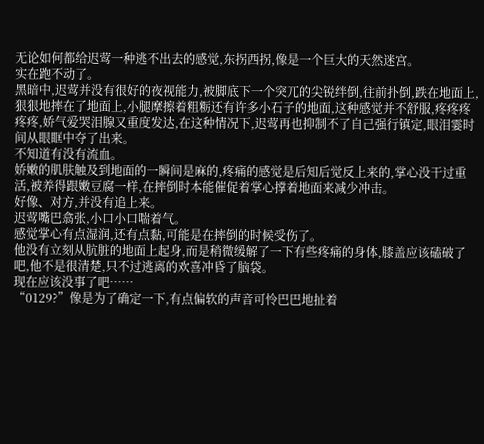无论如何都给迟莺一种逃不出去的感觉,东拐西拐,像是一个巨大的天然迷宫。
实在跑不动了。
黑暗中,迟莺并没有很好的夜视能力,被脚底下一个突兀的尖锐绊倒,往前扑倒,跌在地面上,狠狠地摔在了地面上,小腿摩擦着粗粝还有许多小石子的地面,这种感觉并不舒服,疼疼疼疼疼,娇气爱哭泪腺又重度发达,在这种情况下,迟莺再也抑制不了自己强行镇定,眼泪霎时间从眼眶中夺了出来。
不知道有没有流血。
娇嫩的肌肤触及到地面的一瞬间是麻的,疼痛的感觉是后知后觉反上来的,掌心没干过重活,被养得跟嫩豆腐一样,在摔倒时本能催促着掌心撑着地面来减少冲击。
好像、对方,并没有追上来。
迟莺嘴巴翕张,小口小口喘着气。
感觉掌心有点湿润,还有点黏,可能是在摔倒的时候受伤了。
他没有立刻从肮脏的地面上起身,而是稍微缓解了一下有些疼痛的身体,膝盖应该磕破了吧,他不是很清楚,只不过逃离的欢喜冲昏了脑袋。
现在应该没事了吧……
“0129?”像是为了确定一下,有点偏软的声音可怜巴巴地扯着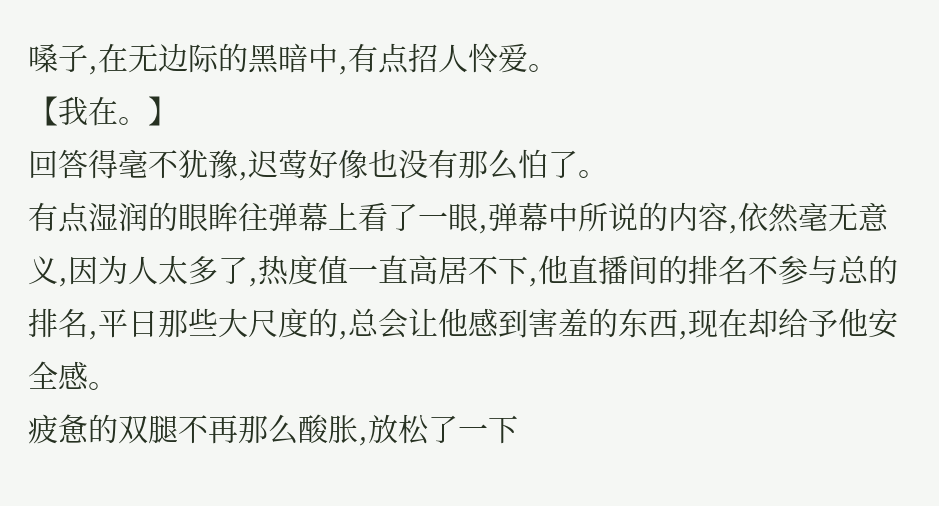嗓子,在无边际的黑暗中,有点招人怜爱。
【我在。】
回答得毫不犹豫,迟莺好像也没有那么怕了。
有点湿润的眼眸往弹幕上看了一眼,弹幕中所说的内容,依然毫无意义,因为人太多了,热度值一直高居不下,他直播间的排名不参与总的排名,平日那些大尺度的,总会让他感到害羞的东西,现在却给予他安全感。
疲惫的双腿不再那么酸胀,放松了一下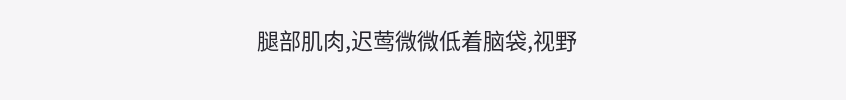腿部肌肉,迟莺微微低着脑袋,视野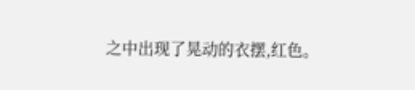之中出现了晃动的衣摆,红色。